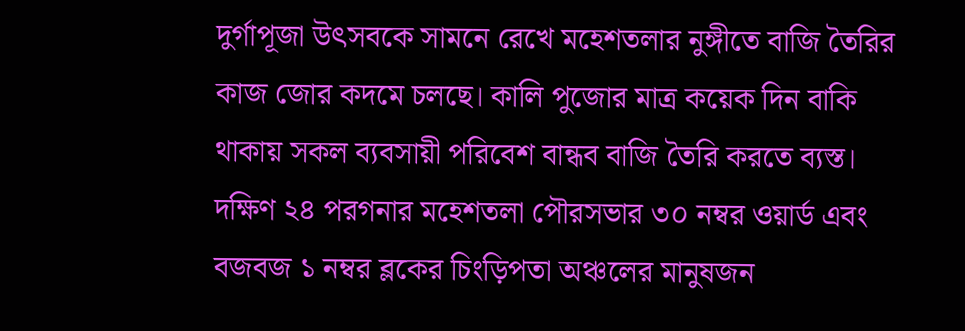দুর্গাপূজা উৎসবকে সামনে রেখে মহেশতলার নুঙ্গীতে বাজি তৈরির কাজ জোর কদমে চলছে। কালি পুজোর মাত্র কয়েক দিন বাকি থাকায় সকল ব্যবসায়ী পরিবেশ বান্ধব বাজি তৈরি করতে ব্যস্ত। দক্ষিণ ২৪ পরগনার মহেশতলা পৌরসভার ৩০ নম্বর ওয়ার্ড এবং বজবজ ১ নম্বর ব্লকের চিংড়িপতা অঞ্চলের মানুষজন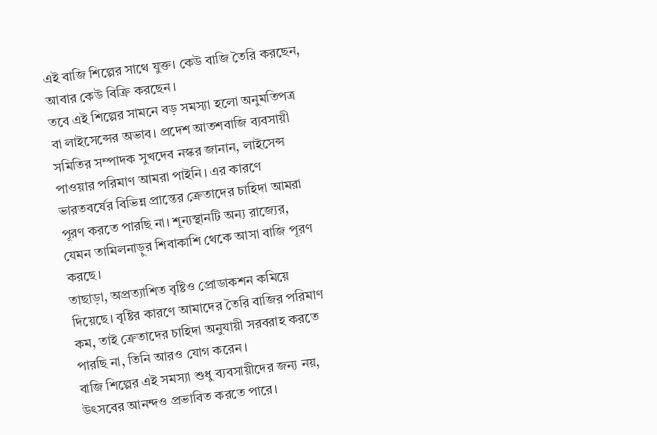এই বাজি শিল্পের সাথে যুক্ত। কেউ বাজি তৈরি করছেন, আবার কেউ বিক্রি করছেন।
তবে এই শিল্পের সামনে বড় সমস্যা হলো অনুমতিপত্র বা লাইসেন্সের অভাব। প্রদেশ আতশবাজি ব্যবসায়ী সমিতির সম্পাদক সুখদেব নস্কর জানান, লাইসেন্স পাওয়ার পরিমাণ আমরা পাইনি। এর কারণে ভারতবর্ষের বিভিন্ন প্রান্তের ক্রেতাদের চাহিদা আমরা পূরণ করতে পারছি না। শূন্যস্থানটি অন্য রাজ্যের, যেমন তামিলনাড়ুর শিবাকাশি থেকে আসা বাজি পূরণ করছে।
তাছাড়া, অপ্রত্যাশিত বৃষ্টিও প্রোডাকশন কমিয়ে দিয়েছে। বৃষ্টির কারণে আমাদের তৈরি বাজির পরিমাণ কম, তাই ক্রেতাদের চাহিদা অনুযায়ী সরবরাহ করতে পারছি না, তিনি আরও যোগ করেন।
বাজি শিল্পের এই সমস্যা শুধু ব্যবসায়ীদের জন্য নয়, উৎসবের আনন্দও প্রভাবিত করতে পারে।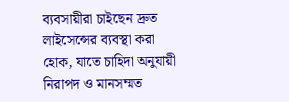ব্যবসায়ীরা চাইছেন দ্রুত লাইসেন্সের ব্যবস্থা করা হোক, যাতে চাহিদা অনুযায়ী নিরাপদ ও মানসম্মত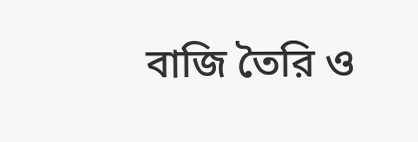বাজি তৈরি ও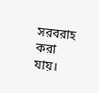সরবরাহ করা যায়।